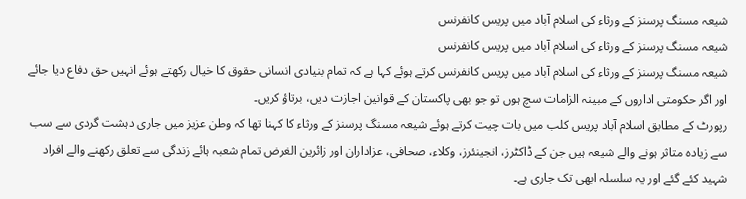شیعہ مسنگ پرسنز کے ورثاء کی اسلام آباد میں پریس کانفرنس
شیعہ مسنگ پرسنز کے ورثاء کی اسلام آباد میں پریس کانفرنس
شیعہ مسنگ پرسنز کے ورثاء کی اسلام آباد میں پریس کانفرنس کرتے ہوئے کہا ہے کہ تمام بنیادی انسانی حقوق کا خیال رکھتے ہوئے انہیں حق دفاع دیا جائے اور اگر حکومتی اداروں کے مبینہ الزامات سچ ہوں تو جو بھی پاکستان کے قوانین اجازت دیں، برتاؤ کریں۔
رپورٹ کے مطابق اسلام آباد پریس کلب میں بات چیت کرتے ہوئے شیعہ مسنگ پرسنز کے ورثاء کا کہنا تھا کہ وطن عزیز میں جاری دہشت گردی سے سب سے زیادہ متاثر ہونے والے شیعہ ہیں جن کے ڈاکٹرز، انجینئرز، وکلاء، صحافی، عزاداران اور زائرین الغرض تمام شعبہ ہائے زندگی سے تعلق رکھنے والے افراد شہید کئے گئے اور یہ سلسلہ ابھی تک جاری ہے۔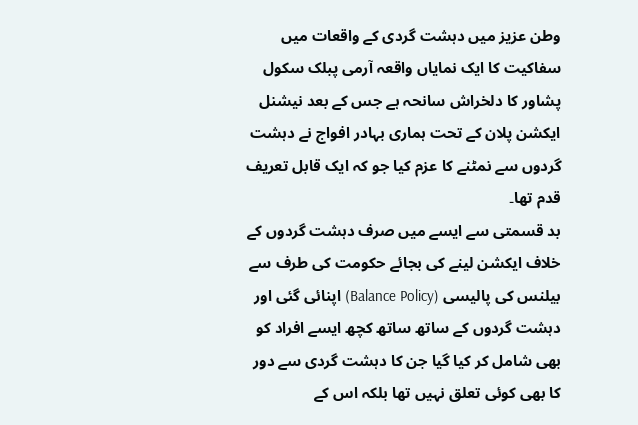وطن عزیز میں دہشت گردی کے واقعات میں سفاکیت کا ایک نمایاں واقعہ آرمی پبلک سکول پشاور کا دلخراش سانحہ ہے جس کے بعد نیشنل ایکشن پلان کے تحت ہماری بہادر افواج نے دہشت گردوں سے نمٹنے کا عزم کیا جو کہ ایک قابل تعریف قدم تھا۔
بد قسمتی سے ایسے میں صرف دہشت گردوں کے خلاف ایکشن لینے کی بجائے حکومت کی طرف سے بیلنس کی پالیسی (Balance Policy) اپنائی گئی اور دہشت گردوں کے ساتھ ساتھ کچھ ایسے افراد کو بھی شامل کر کیا گیا جن کا دہشت گردی سے دور کا بھی کوئی تعلق نہیں تھا بلکہ اس کے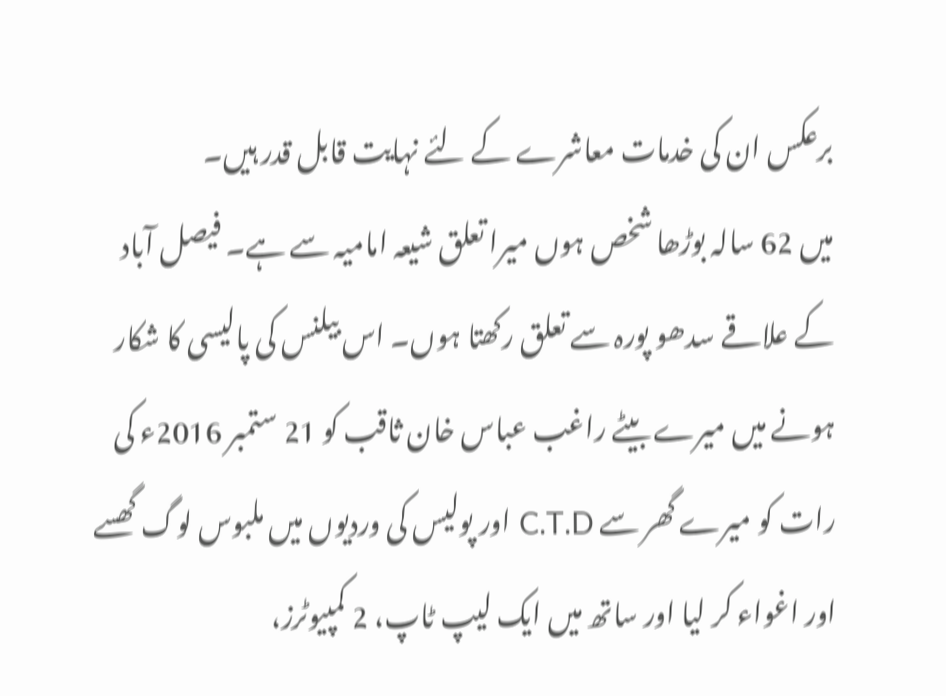برعکس ان کی خدمات معاشرے کے لئے نہایت قابل قدر ہیں۔
میں 62 سالہ بوڑھا شخص ہوں میرا تعلق شیعہ امامیہ سے ہے۔ فیصل آباد کے علاقے سدھو پورہ سے تعلق رکھتا ہوں۔ اس بیلنس کی پالیسی کا شکار ہونے میں میرے بیٹے راغب عباس خان ثاقب کو 21 ستمبر 2016ء کی رات کو میرے گھر سے C.T.D اور پولیس کی وردیوں میں ملبوس لوگ گھسے اور اغواء کر لیا اور ساتھ میں ایک لیپ ٹاپ، 2 کمپیوٹرز،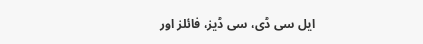ایل سی ڈی، سی ڈیز، فائلز اور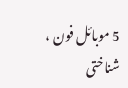5 موبائل فون ، شناختی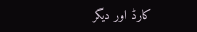کارڈ اور دیگر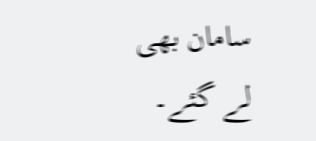سامان بھی لے گئے۔